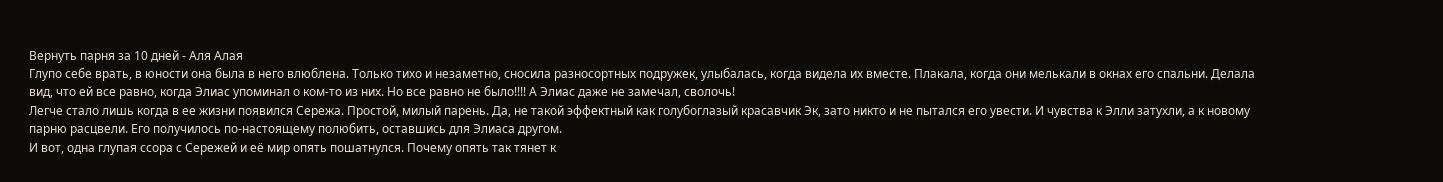Вернуть парня за 10 дней - Аля Алая
Глупо себе врать, в юности она была в него влюблена. Только тихо и незаметно, сносила разносортных подружек, улыбалась, когда видела их вместе. Плакала, когда они мелькали в окнах его спальни. Делала вид, что ей все равно, когда Элиас упоминал о ком-то из них. Но все равно не было!!!! А Элиас даже не замечал, сволочь!
Легче стало лишь когда в ее жизни появился Сережа. Простой, милый парень. Да, не такой эффектный как голубоглазый красавчик Эк, зато никто и не пытался его увести. И чувства к Элли затухли, а к новому парню расцвели. Его получилось по-настоящему полюбить, оставшись для Элиаса другом.
И вот, одна глупая ссора с Сережей и её мир опять пошатнулся. Почему опять так тянет к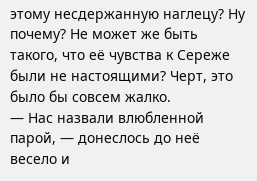этому несдержанную наглецу? Ну почему? Не может же быть такого, что её чувства к Сереже были не настоящими? Черт, это было бы совсем жалко.
— Нас назвали влюбленной парой, — донеслось до неё весело и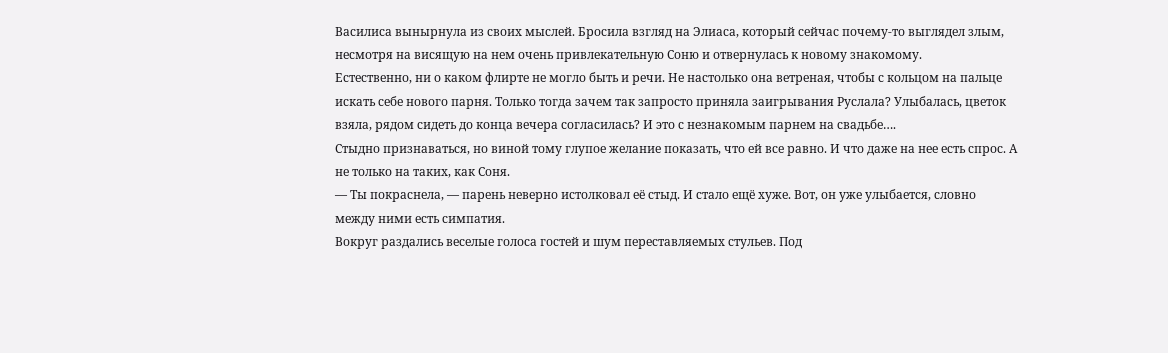Василиса вынырнула из своих мыслей. Бросила взгляд на Элиаса, который сейчас почему-то выглядел злым, несмотря на висящую на нем очень привлекательную Соню и отвернулась к новому знакомому.
Естественно, ни о каком флирте не могло быть и речи. Не настолько она ветреная, чтобы с кольцом на пальце искать себе нового парня. Только тогда зачем так запросто приняла заигрывания Руслала? Улыбалась, цветок взяла, рядом сидеть до конца вечера согласилась? И это с незнакомым парнем на свадьбе….
Стыдно признаваться, но виной тому глупое желание показать, что ей все равно. И что даже на нее есть спрос. А не только на таких, как Соня.
— Ты покраснела, — парень неверно истолковал её стыд. И стало ещё хуже. Вот, он уже улыбается, словно между ними есть симпатия.
Вокруг раздались веселые голоса гостей и шум переставляемых стульев. Под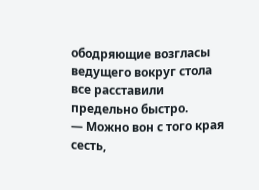ободряющие возгласы ведущего вокруг стола все расставили предельно быстро.
— Можно вон с того края сесть,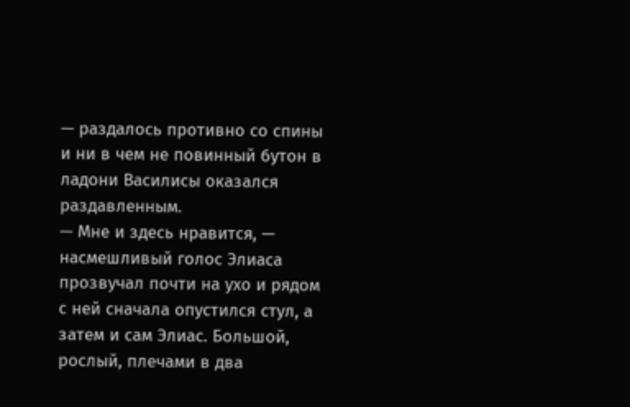— раздалось противно со спины и ни в чем не повинный бутон в ладони Василисы оказался раздавленным.
— Мне и здесь нравится, — насмешливый голос Элиаса прозвучал почти на ухо и рядом с ней сначала опустился стул, а затем и сам Элиас. Большой, рослый, плечами в два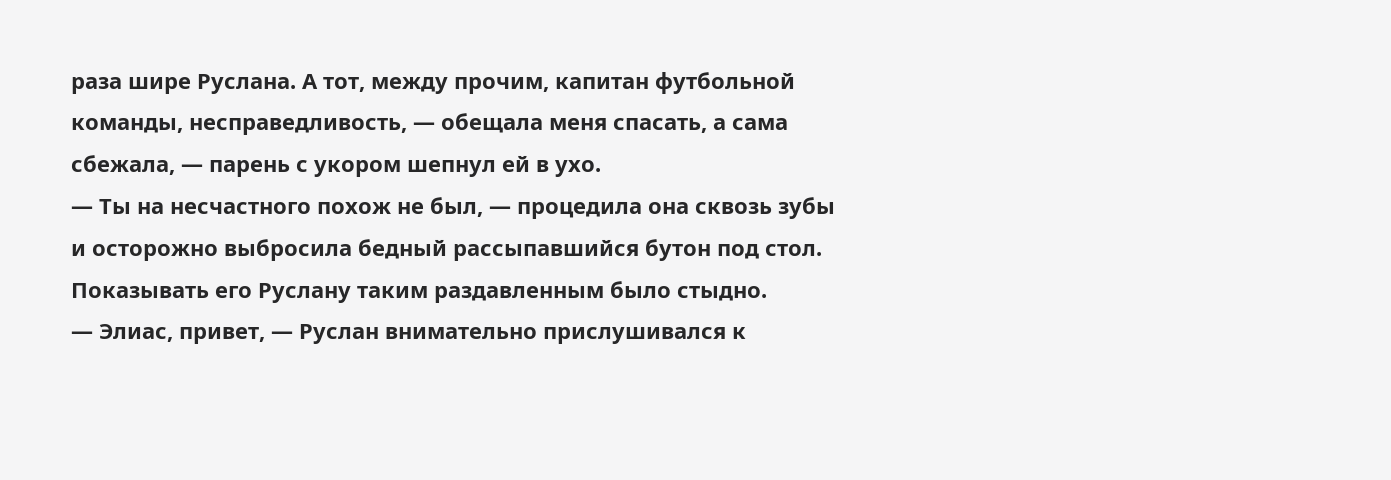раза шире Руслана. А тот, между прочим, капитан футбольной команды, несправедливость, — обещала меня спасать, а сама сбежала, — парень с укором шепнул ей в ухо.
— Ты на несчастного похож не был, — процедила она сквозь зубы и осторожно выбросила бедный рассыпавшийся бутон под стол. Показывать его Руслану таким раздавленным было стыдно.
— Элиас, привет, — Руслан внимательно прислушивался к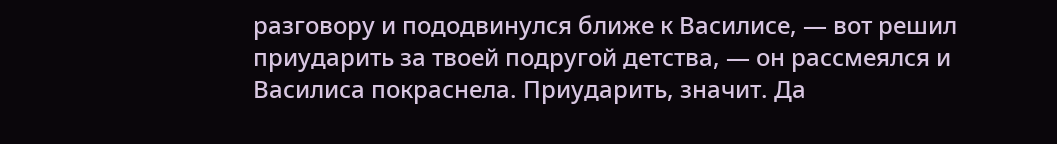разговору и пододвинулся ближе к Василисе, — вот решил приударить за твоей подругой детства, — он рассмеялся и Василиса покраснела. Приударить, значит. Да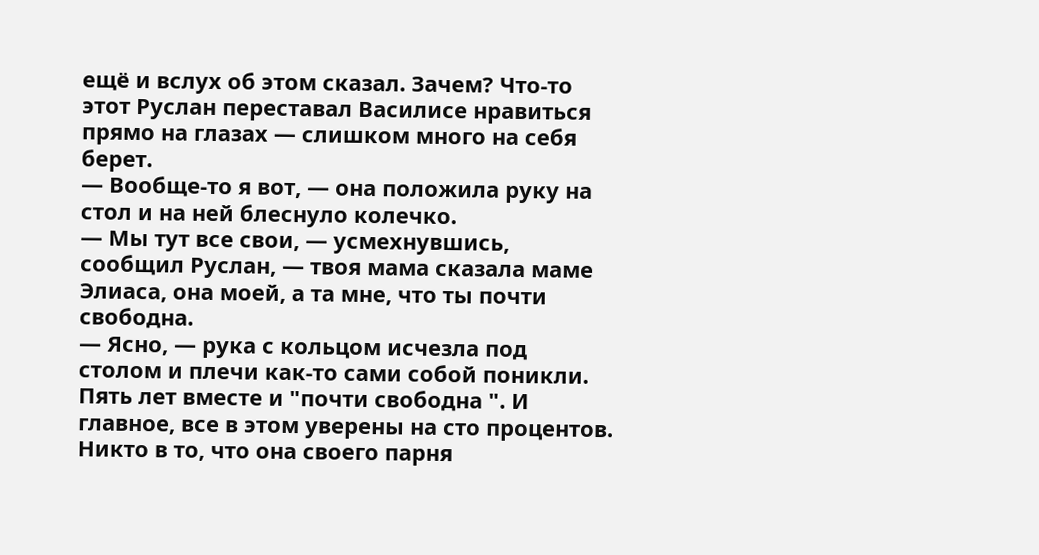ещё и вслух об этом сказал. Зачем? Что-то этот Руслан переставал Василисе нравиться прямо на глазах — слишком много на себя берет.
— Вообще-то я вот, — она положила руку на стол и на ней блеснуло колечко.
— Мы тут все свои, — усмехнувшись, сообщил Руслан, — твоя мама сказала маме Элиаса, она моей, а та мне, что ты почти свободна.
— Ясно, — рука с кольцом исчезла под столом и плечи как-то сами собой поникли. Пять лет вместе и "почти свободна ". И главное, все в этом уверены на сто процентов. Никто в то, что она своего парня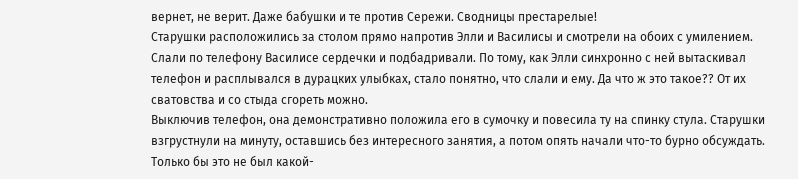вернет, не верит. Даже бабушки и те против Сережи. Сводницы престарелые!
Старушки расположились за столом прямо напротив Элли и Василисы и смотрели на обоих с умилением. Слали по телефону Василисе сердечки и подбадривали. По тому, как Элли синхронно с ней вытаскивал телефон и расплывался в дурацких улыбках, стало понятно, что слали и ему. Да что ж это такое?? От их сватовства и со стыда сгореть можно.
Выключив телефон, она демонстративно положила его в сумочку и повесила ту на спинку стула. Старушки взгрустнули на минуту, оставшись без интересного занятия, а потом опять начали что-то бурно обсуждать. Только бы это не был какой-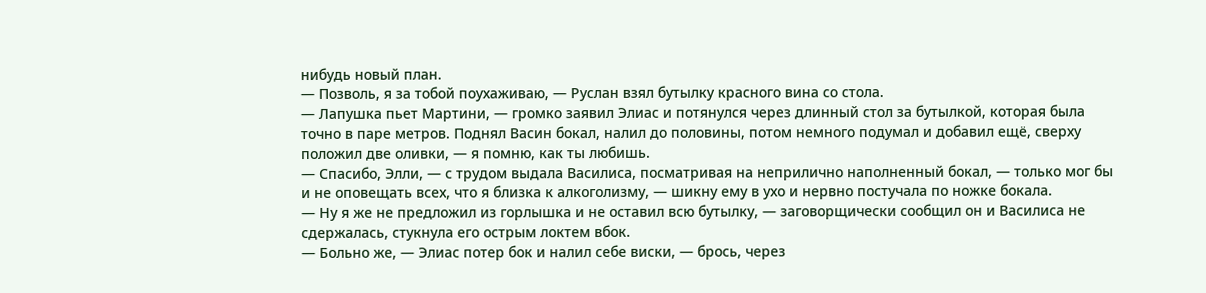нибудь новый план.
— Позволь, я за тобой поухаживаю, — Руслан взял бутылку красного вина со стола.
— Лапушка пьет Мартини, — громко заявил Элиас и потянулся через длинный стол за бутылкой, которая была точно в паре метров. Поднял Васин бокал, налил до половины, потом немного подумал и добавил ещё, сверху положил две оливки, — я помню, как ты любишь.
— Спасибо, Элли, — с трудом выдала Василиса, посматривая на неприлично наполненный бокал, — только мог бы и не оповещать всех, что я близка к алкоголизму, — шикну ему в ухо и нервно постучала по ножке бокала.
— Ну я же не предложил из горлышка и не оставил всю бутылку, — заговорщически сообщил он и Василиса не сдержалась, стукнула его острым локтем вбок.
— Больно же, — Элиас потер бок и налил себе виски, — брось, через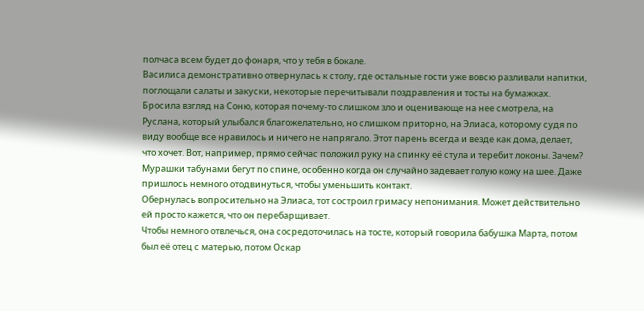полчаса всем будет до фонаря, что у тебя в бокале.
Василиса демонстративно отвернулась к столу, где остальные гости уже вовсю разливали напитки, поглощали салаты и закуски, некоторые перечитывали поздравления и тосты на бумажках. Бросила взгляд на Соню, которая почему-то слишком зло и оценивающе на нее смотрела, на Руслана, который улыбался благожелательно, но слишком приторно, на Элиаса, которому судя по виду вообще все нравилось и ничего не напрягало. Этот парень всегда и везде как дома, делает, что хочет. Вот, например, прямо сейчас положил руку на спинку её стула и теребит локоны. Зачем? Мурашки табунами бегут по спине, особенно когда он случайно задевает голую кожу на шее. Даже пришлось немного отодвинуться, чтобы уменьшить контакт.
Обернулась вопросительно на Элиаса, тот состроил гримасу непонимания. Может действительно ей просто кажется, что он перебарщивает.
Чтобы немного отвлечься, она сосредоточилась на тосте, который говорила бабушка Марта, потом был её отец с матерью, потом Оскар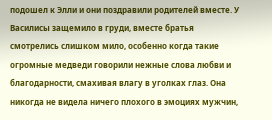подошел к Элли и они поздравили родителей вместе. У Василисы защемило в груди, вместе братья смотрелись слишком мило, особенно когда такие огромные медведи говорили нежные слова любви и благодарности, смахивая влагу в уголках глаз. Она никогда не видела ничего плохого в эмоциях мужчин,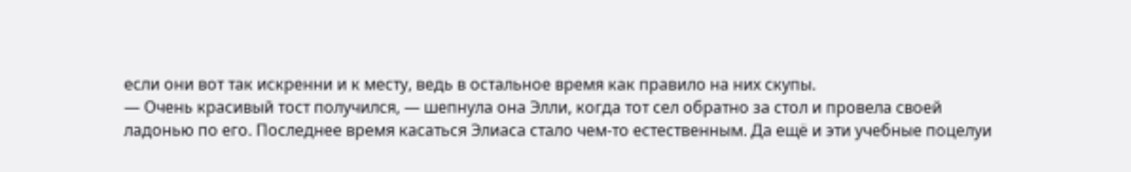если они вот так искренни и к месту, ведь в остальное время как правило на них скупы.
— Очень красивый тост получился, — шепнула она Элли, когда тот сел обратно за стол и провела своей ладонью по его. Последнее время касаться Элиаса стало чем-то естественным. Да ещё и эти учебные поцелуи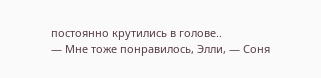постоянно крутились в голове..
— Мне тоже понравилось, Элли, — Соня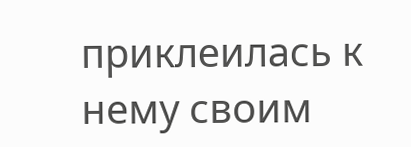приклеилась к нему своим